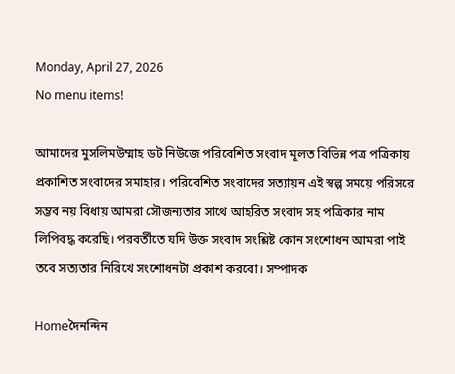Monday, April 27, 2026
No menu items!

আমাদের মুসলিমউম্মাহ ডট নিউজে পরিবেশিত সংবাদ মূলত বিভিন্ন পত্র পত্রিকায় প্রকাশিত সংবাদের সমাহার। পরিবেশিত সংবাদের সত্যায়ন এই স্বল্প সময়ে পরিসরে সম্ভব নয় বিধায় আমরা সৌজন্যতার সাথে আহরিত সংবাদ সহ পত্রিকার নাম লিপিবদ্ধ করেছি। পরবর্তীতে যদি উক্ত সংবাদ সংশ্লিষ্ট কোন সংশোধন আমরা পাই তবে সত্যতার নিরিখে সংশোধনটা প্রকাশ করবো। সম্পাদক

Homeদৈনন্দিন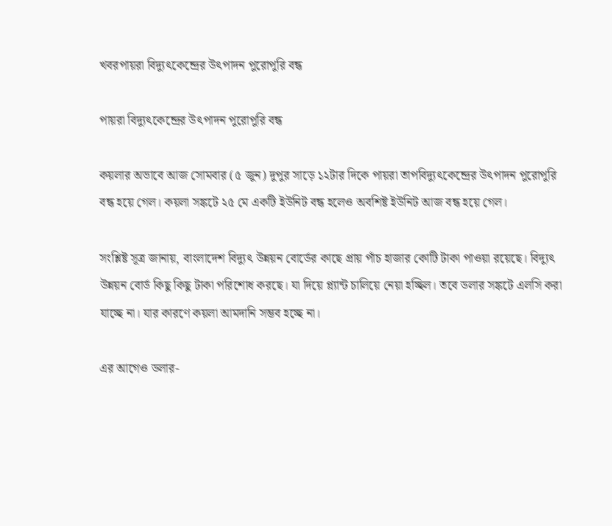খবরপায়রা বিদ্যুৎকেন্দ্রের উৎপাদন পুরোপুরি বন্ধ

পায়রা বিদ্যুৎকেন্দ্রের উৎপাদন পুরোপুরি বন্ধ

কয়লার অভাবে আজ সোমবার (৫ জুন) দুপুর সাড়ে ১২টার দিকে পায়রা তাপবিদ্যুৎকেন্দ্রের উৎপাদন পুরোপুরি বন্ধ হয়ে গেল। কয়লা সঙ্কটে ২৫ মে একটি ইউনিট বন্ধ হলেও অবশিষ্ট ইউনিট আজ বন্ধ হয়ে গেল।

সংশ্লিষ্ট সূত্র জানায়, বাংলাদেশ বিদ্যুৎ উন্নয়ন বোর্ডের কাছে প্রায় পাঁচ হাজার কোটি টাকা পাওয়া রয়েছে। বিদ্যুৎ উন্নয়ন বোর্ড কিছু কিছু টাকা পরিশোধ করছে। যা দিয়ে প্ল্যান্ট চালিয়ে নেয়া হচ্ছিল। তবে ডলার সঙ্কটে এলসি করা যাচ্ছে না। যার কারণে কয়লা আমদানি সম্ভব হচ্ছে না।

এর আগেও ডলার-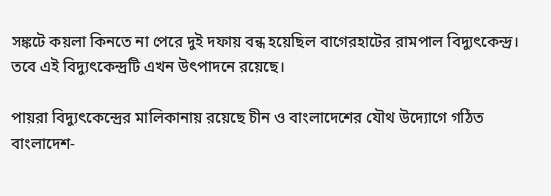সঙ্কটে কয়লা কিনতে না পেরে দুই দফায় বন্ধ হয়েছিল বাগেরহাটের রামপাল বিদ্যুৎকেন্দ্র। তবে এই বিদ্যুৎকেন্দ্রটি এখন উৎপাদনে রয়েছে।

পায়রা বিদ্যুৎকেন্দ্রের মালিকানায় রয়েছে চীন ও বাংলাদেশের যৌথ উদ্যোগে গঠিত বাংলাদেশ-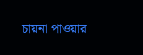চায়না পাওয়ার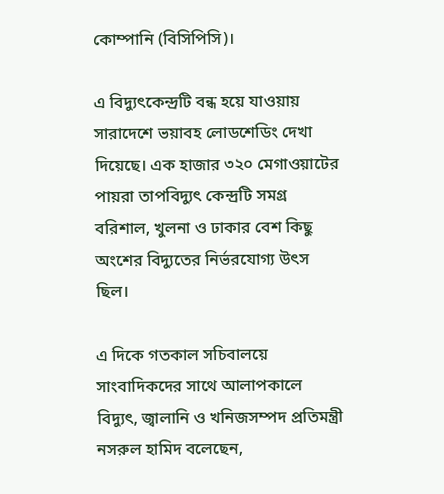কোম্পানি (বিসিপিসি)।

এ বিদ্যুৎকেন্দ্রটি বন্ধ হয়ে যাওয়ায় সারাদেশে ভয়াবহ লোডশেডিং দেখা দিয়েছে। এক হাজার ৩২০ মেগাওয়াটের পায়রা তাপবিদ্যুৎ কেন্দ্রটি সমগ্র বরিশাল, খুলনা ও ঢাকার বেশ কিছু অংশের বিদ্যুতের নির্ভরযোগ্য উৎস‌ ছিল।

এ দিকে গতকাল সচিবালয়ে সাংবাদিকদের সাথে আলাপকালে বিদ্যুৎ, জ্বালানি ও খনিজসম্পদ প্রতিমন্ত্রী নসরুল হামিদ বলেছেন,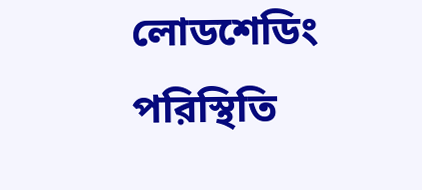লোডশেডিং পরিস্থিতি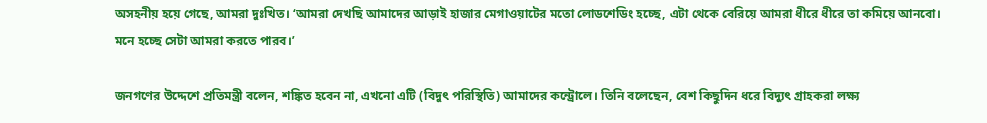অসহনীয় হয়ে গেছে, আমরা দুঃখিত। ‘আমরা দেখছি আমাদের আড়াই হাজার মেগাওয়াটের মতো লোডশেডিং হচ্ছে, এটা থেকে বেরিয়ে আমরা ধীরে ধীরে তা কমিয়ে আনবো। মনে হচ্ছে সেটা আমরা করতে পারব।’

জনগণের উদ্দেশে প্রতিমন্ত্রী বলেন, শঙ্কিত হবেন না, এখনো এটি (বিদুৎ পরিস্থিতি) আমাদের কন্ট্রোলে। তিনি বলেছেন, বেশ কিছুদিন ধরে বিদ্যুৎ গ্রাহকরা লক্ষ্য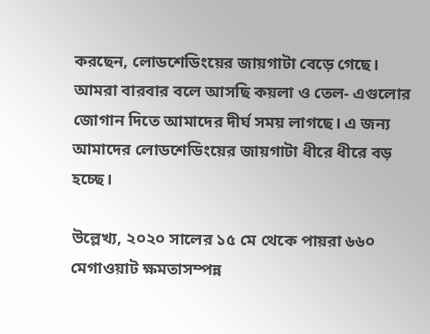করছেন, লোডশেডিংয়ের জায়গাটা বেড়ে গেছে। আমরা বারবার বলে আসছি কয়লা ও তেল- এগুলোর জোগান দিতে আমাদের দীর্ঘ সময় লাগছে। এ জন্য আমাদের লোডশেডিংয়ের জায়গাটা ধীরে ধীরে বড় হচ্ছে।

উল্লেখ্য, ২০২০ সালের ১৫ মে থেকে পায়রা ৬৬০ মেগাওয়াট ক্ষমতাসম্পন্ন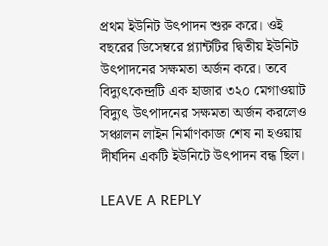প্রথম ইউনিট উৎপাদন শুরু করে। ওই বছরের ডিসেম্বরে প্ল্যান্টটির দ্বিতীয় ইউনিট উৎপাদনের সক্ষমতা অর্জন করে। তবে বিদ্যুৎকেন্দ্রটি এক হাজার ৩২০ মেগাওয়াট বিদ্যুৎ উৎপাদনের সক্ষমতা অর্জন করলেও সঞ্চালন লাইন নির্মাণকাজ শেষ না হওয়ায় দীর্ঘদিন একটি ইউনিটে উৎপাদন বন্ধ ছিল।

LEAVE A REPLY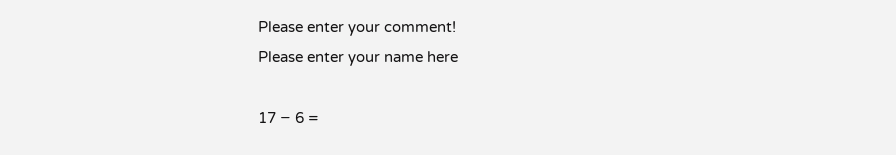Please enter your comment!
Please enter your name here

17 − 6 =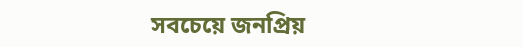সবচেয়ে জনপ্রিয়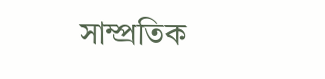সাম্প্রতিক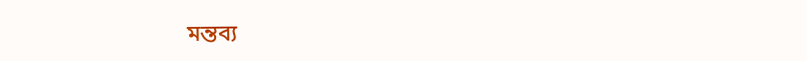মন্তব্য